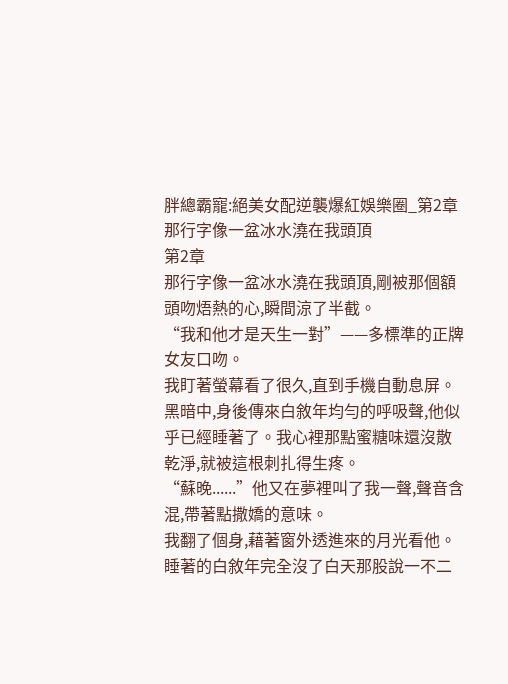胖總霸寵:絕美女配逆襲爆紅娛樂圈_第2章 那行字像一盆冰水澆在我頭頂
第2章
那行字像一盆冰水澆在我頭頂,剛被那個額頭吻焐熱的心,瞬間涼了半截。
“我和他才是天生一對”——多標準的正牌女友口吻。
我盯著螢幕看了很久,直到手機自動息屏。黑暗中,身後傳來白敘年均勻的呼吸聲,他似乎已經睡著了。我心裡那點蜜糖味還沒散乾淨,就被這根刺扎得生疼。
“蘇晚......”他又在夢裡叫了我一聲,聲音含混,帶著點撒嬌的意味。
我翻了個身,藉著窗外透進來的月光看他。
睡著的白敘年完全沒了白天那股說一不二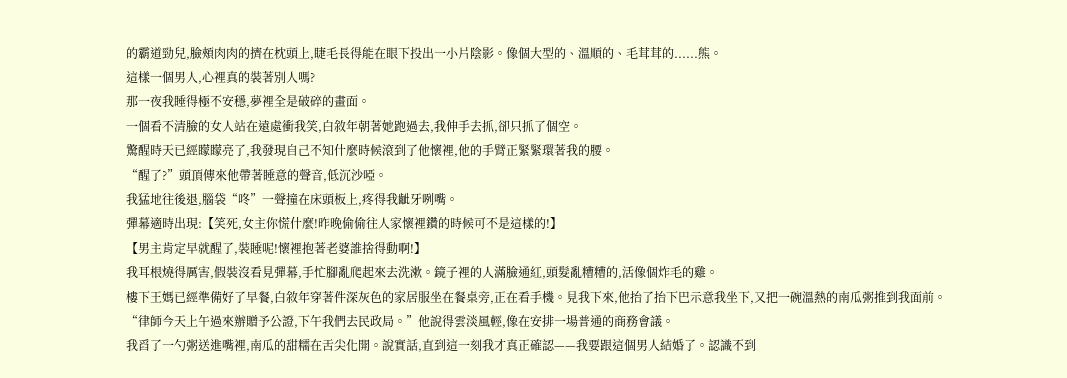的霸道勁兒,臉頰肉肉的擠在枕頭上,睫毛長得能在眼下投出一小片陰影。像個大型的、溫順的、毛茸茸的......熊。
這樣一個男人,心裡真的裝著別人嗎?
那一夜我睡得極不安穩,夢裡全是破碎的畫面。
一個看不清臉的女人站在遠處衝我笑,白敘年朝著她跑過去,我伸手去抓,卻只抓了個空。
驚醒時天已經矇矇亮了,我發現自己不知什麼時候滾到了他懷裡,他的手臂正緊緊環著我的腰。
“醒了?”頭頂傳來他帶著睡意的聲音,低沉沙啞。
我猛地往後退,腦袋“咚”一聲撞在床頭板上,疼得我齜牙咧嘴。
彈幕適時出現:【笑死,女主你慌什麼!昨晚偷偷往人家懷裡鑽的時候可不是這樣的!】
【男主肯定早就醒了,裝睡呢!懷裡抱著老婆誰捨得動啊!】
我耳根燒得厲害,假裝沒看見彈幕,手忙腳亂爬起來去洗漱。鏡子裡的人滿臉通紅,頭髮亂糟糟的,活像個炸毛的雞。
樓下王媽已經準備好了早餐,白敘年穿著件深灰色的家居服坐在餐桌旁,正在看手機。見我下來,他抬了抬下巴示意我坐下,又把一碗溫熱的南瓜粥推到我面前。
“律師今天上午過來辦贈予公證,下午我們去民政局。”他說得雲淡風輕,像在安排一場普通的商務會議。
我舀了一勺粥送進嘴裡,南瓜的甜糯在舌尖化開。說實話,直到這一刻我才真正確認——我要跟這個男人結婚了。認識不到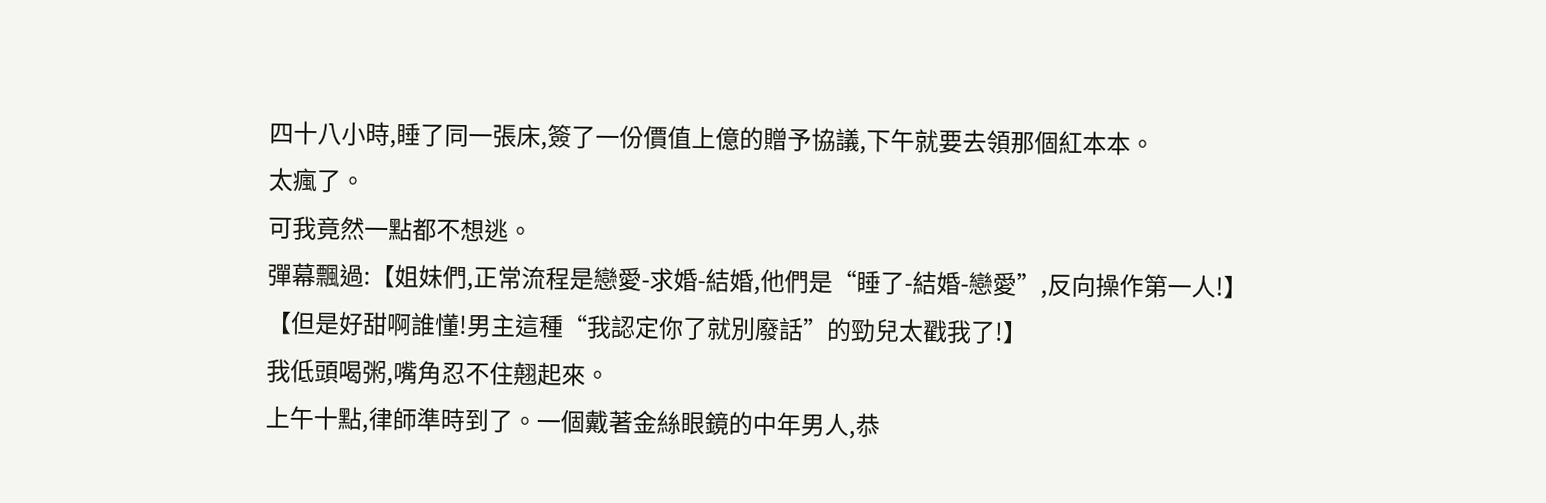四十八小時,睡了同一張床,簽了一份價值上億的贈予協議,下午就要去領那個紅本本。
太瘋了。
可我竟然一點都不想逃。
彈幕飄過:【姐妹們,正常流程是戀愛-求婚-結婚,他們是“睡了-結婚-戀愛”,反向操作第一人!】
【但是好甜啊誰懂!男主這種“我認定你了就別廢話”的勁兒太戳我了!】
我低頭喝粥,嘴角忍不住翹起來。
上午十點,律師準時到了。一個戴著金絲眼鏡的中年男人,恭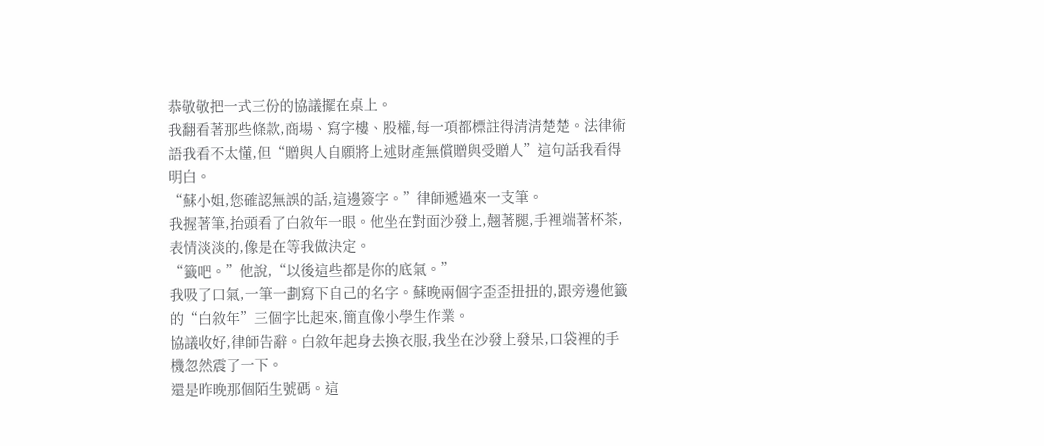恭敬敬把一式三份的協議擺在桌上。
我翻看著那些條款,商場、寫字樓、股權,每一項都標註得清清楚楚。法律術語我看不太懂,但“贈與人自願將上述財產無償贈與受贈人”這句話我看得明白。
“蘇小姐,您確認無誤的話,這邊簽字。”律師遞過來一支筆。
我握著筆,抬頭看了白敘年一眼。他坐在對面沙發上,翹著腿,手裡端著杯茶,表情淡淡的,像是在等我做決定。
“籤吧。”他說,“以後這些都是你的底氣。”
我吸了口氣,一筆一劃寫下自己的名字。蘇晚兩個字歪歪扭扭的,跟旁邊他籤的“白敘年”三個字比起來,簡直像小學生作業。
協議收好,律師告辭。白敘年起身去換衣服,我坐在沙發上發呆,口袋裡的手機忽然震了一下。
還是昨晚那個陌生號碼。這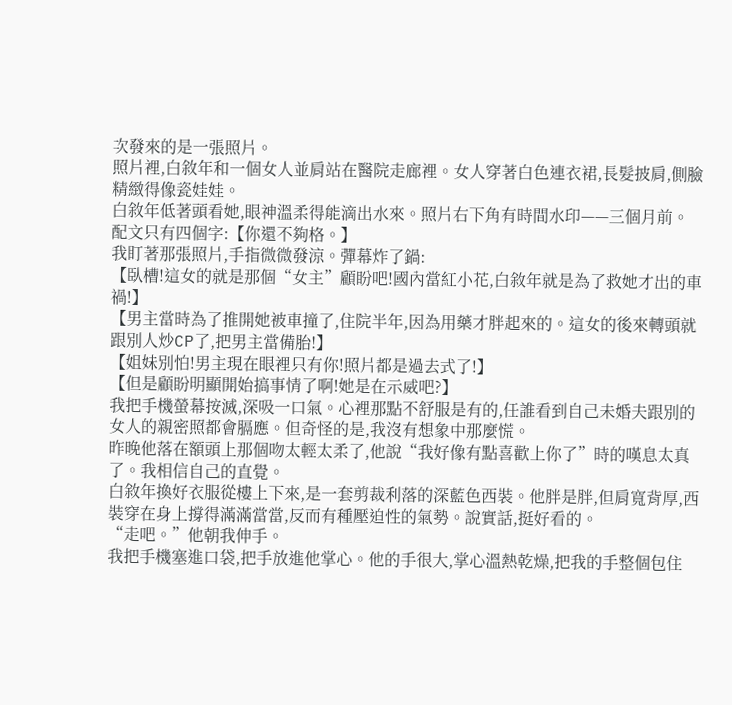次發來的是一張照片。
照片裡,白敘年和一個女人並肩站在醫院走廊裡。女人穿著白色連衣裙,長髮披肩,側臉精緻得像瓷娃娃。
白敘年低著頭看她,眼神溫柔得能滴出水來。照片右下角有時間水印——三個月前。
配文只有四個字:【你還不夠格。】
我盯著那張照片,手指微微發涼。彈幕炸了鍋:
【臥槽!這女的就是那個“女主”顧盼吧!國內當紅小花,白敘年就是為了救她才出的車禍!】
【男主當時為了推開她被車撞了,住院半年,因為用藥才胖起來的。這女的後來轉頭就跟別人炒CP了,把男主當備胎!】
【姐妹別怕!男主現在眼裡只有你!照片都是過去式了!】
【但是顧盼明顯開始搞事情了啊!她是在示威吧?】
我把手機螢幕按滅,深吸一口氣。心裡那點不舒服是有的,任誰看到自己未婚夫跟別的女人的親密照都會膈應。但奇怪的是,我沒有想象中那麼慌。
昨晚他落在額頭上那個吻太輕太柔了,他說“我好像有點喜歡上你了”時的嘆息太真了。我相信自己的直覺。
白敘年換好衣服從樓上下來,是一套剪裁利落的深藍色西裝。他胖是胖,但肩寬背厚,西裝穿在身上撐得滿滿當當,反而有種壓迫性的氣勢。說實話,挺好看的。
“走吧。”他朝我伸手。
我把手機塞進口袋,把手放進他掌心。他的手很大,掌心溫熱乾燥,把我的手整個包住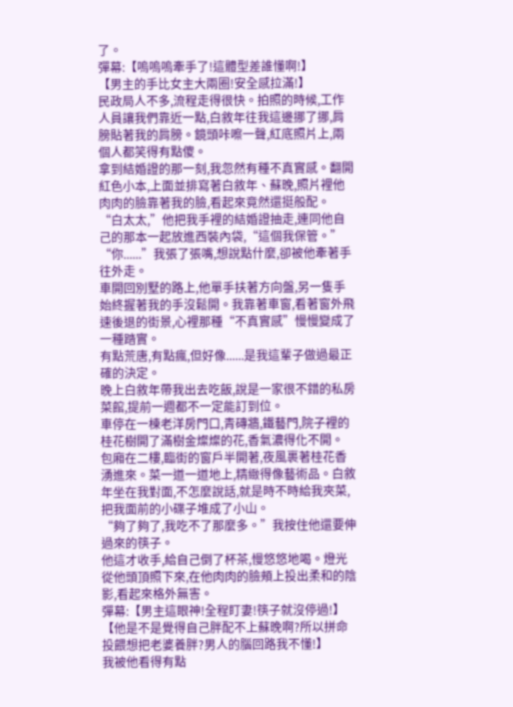了。
彈幕:【嗚嗚嗚牽手了!這體型差誰懂啊!】
【男主的手比女主大兩圈!安全感拉滿!】
民政局人不多,流程走得很快。拍照的時候,工作人員讓我們靠近一點,白敘年往我這邊挪了挪,肩膀貼著我的肩膀。鏡頭咔嚓一聲,紅底照片上,兩個人都笑得有點傻。
拿到結婚證的那一刻,我忽然有種不真實感。翻開紅色小本,上面並排寫著白敘年、蘇晚,照片裡他肉肉的臉靠著我的臉,看起來竟然還挺般配。
“白太太,”他把我手裡的結婚證抽走,連同他自己的那本一起放進西裝內袋,“這個我保管。”
“你......”我張了張嘴,想說點什麼,卻被他牽著手往外走。
車開回別墅的路上,他單手扶著方向盤,另一隻手始終握著我的手沒鬆開。我靠著車窗,看著窗外飛速後退的街景,心裡那種“不真實感”慢慢變成了一種踏實。
有點荒唐,有點瘋,但好像......是我這輩子做過最正確的決定。
晚上白敘年帶我出去吃飯,說是一家很不錯的私房菜館,提前一週都不一定能訂到位。
車停在一棟老洋房門口,青磚牆,鐵藝門,院子裡的桂花樹開了滿樹金燦燦的花,香氣濃得化不開。
包廂在二樓,臨街的窗戶半開著,夜風裹著桂花香湧進來。菜一道一道地上,精緻得像藝術品。白敘年坐在我對面,不怎麼說話,就是時不時給我夾菜,把我面前的小碟子堆成了小山。
“夠了夠了,我吃不了那麼多。”我按住他還要伸過來的筷子。
他這才收手,給自己倒了杯茶,慢悠悠地喝。燈光從他頭頂照下來,在他肉肉的臉頰上投出柔和的陰影,看起來格外無害。
彈幕:【男主這眼神!全程盯妻!筷子就沒停過!】
【他是不是覺得自己胖配不上蘇晚啊?所以拼命投餵想把老婆養胖?男人的腦回路我不懂!】
我被他看得有點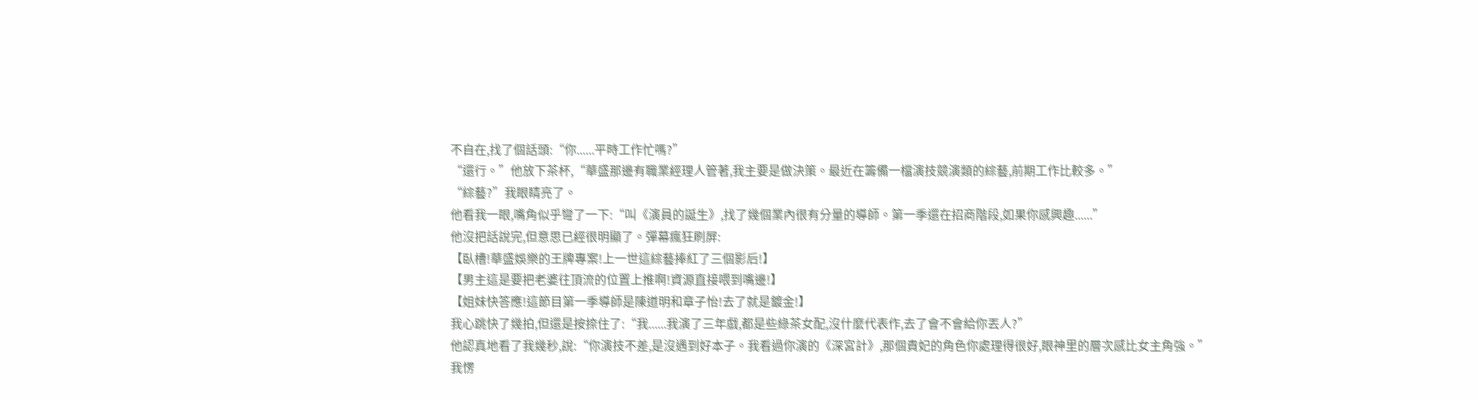不自在,找了個話頭:“你......平時工作忙嗎?”
“還行。”他放下茶杯,“華盛那邊有職業經理人管著,我主要是做決策。最近在籌備一檔演技競演類的綜藝,前期工作比較多。”
“綜藝?”我眼睛亮了。
他看我一眼,嘴角似乎彎了一下:“叫《演員的誕生》,找了幾個業內很有分量的導師。第一季還在招商階段,如果你感興趣......”
他沒把話說完,但意思已經很明顯了。彈幕瘋狂刷屏:
【臥槽!華盛娛樂的王牌專案!上一世這綜藝捧紅了三個影后!】
【男主這是要把老婆往頂流的位置上推啊!資源直接喂到嘴邊!】
【姐妹快答應!這節目第一季導師是陳道明和章子怡!去了就是鍍金!】
我心跳快了幾拍,但還是按捺住了:“我......我演了三年戲,都是些綠茶女配,沒什麼代表作,去了會不會給你丟人?”
他認真地看了我幾秒,說:“你演技不差,是沒遇到好本子。我看過你演的《深宮計》,那個貴妃的角色你處理得很好,眼神里的層次感比女主角強。”
我愣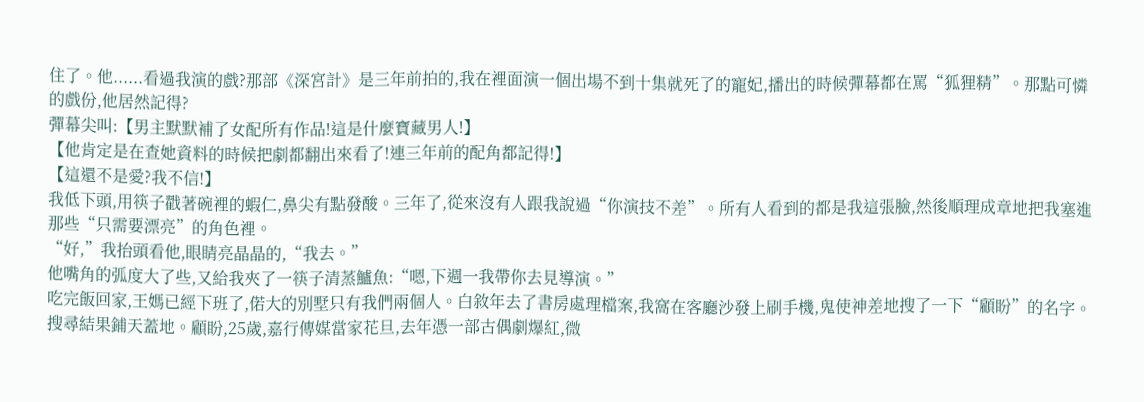住了。他......看過我演的戲?那部《深宮計》是三年前拍的,我在裡面演一個出場不到十集就死了的寵妃,播出的時候彈幕都在罵“狐狸精”。那點可憐的戲份,他居然記得?
彈幕尖叫:【男主默默補了女配所有作品!這是什麼寶藏男人!】
【他肯定是在查她資料的時候把劇都翻出來看了!連三年前的配角都記得!】
【這還不是愛?我不信!】
我低下頭,用筷子戳著碗裡的蝦仁,鼻尖有點發酸。三年了,從來沒有人跟我說過“你演技不差”。所有人看到的都是我這張臉,然後順理成章地把我塞進那些“只需要漂亮”的角色裡。
“好,”我抬頭看他,眼睛亮晶晶的,“我去。”
他嘴角的弧度大了些,又給我夾了一筷子清蒸鱸魚:“嗯,下週一我帶你去見導演。”
吃完飯回家,王媽已經下班了,偌大的別墅只有我們兩個人。白敘年去了書房處理檔案,我窩在客廳沙發上刷手機,鬼使神差地搜了一下“顧盼”的名字。
搜尋結果鋪天蓋地。顧盼,25歲,嘉行傳媒當家花旦,去年憑一部古偶劇爆紅,微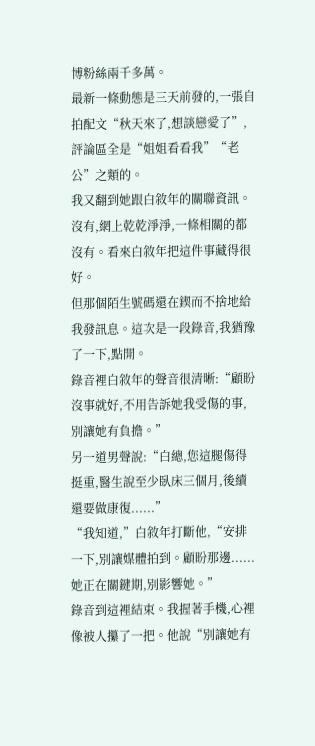博粉絲兩千多萬。
最新一條動態是三天前發的,一張自拍配文“秋天來了,想談戀愛了”,評論區全是“姐姐看看我”“老公”之類的。
我又翻到她跟白敘年的關聯資訊。沒有,網上乾乾淨淨,一條相關的都沒有。看來白敘年把這件事藏得很好。
但那個陌生號碼還在鍥而不捨地給我發訊息。這次是一段錄音,我猶豫了一下,點開。
錄音裡白敘年的聲音很清晰:“顧盼沒事就好,不用告訴她我受傷的事,別讓她有負擔。”
另一道男聲說:“白總,您這腿傷得挺重,醫生說至少臥床三個月,後續還要做康復......”
“我知道,”白敘年打斷他,“安排一下,別讓媒體拍到。顧盼那邊......她正在關鍵期,別影響她。”
錄音到這裡結束。我握著手機,心裡像被人攥了一把。他說“別讓她有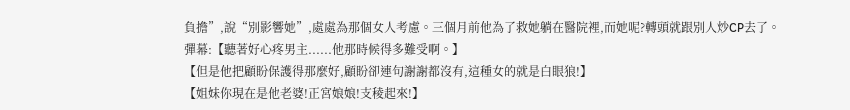負擔”,說“別影響她”,處處為那個女人考慮。三個月前他為了救她躺在醫院裡,而她呢?轉頭就跟別人炒CP去了。
彈幕:【聽著好心疼男主......他那時候得多難受啊。】
【但是他把顧盼保護得那麼好,顧盼卻連句謝謝都沒有,這種女的就是白眼狼!】
【姐妹你現在是他老婆!正宮娘娘!支稜起來!】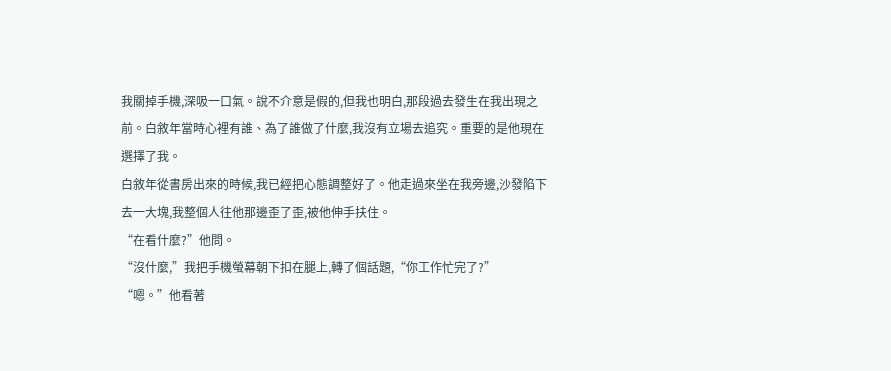我關掉手機,深吸一口氣。說不介意是假的,但我也明白,那段過去發生在我出現之前。白敘年當時心裡有誰、為了誰做了什麼,我沒有立場去追究。重要的是他現在選擇了我。
白敘年從書房出來的時候,我已經把心態調整好了。他走過來坐在我旁邊,沙發陷下去一大塊,我整個人往他那邊歪了歪,被他伸手扶住。
“在看什麼?”他問。
“沒什麼,”我把手機螢幕朝下扣在腿上,轉了個話題,“你工作忙完了?”
“嗯。”他看著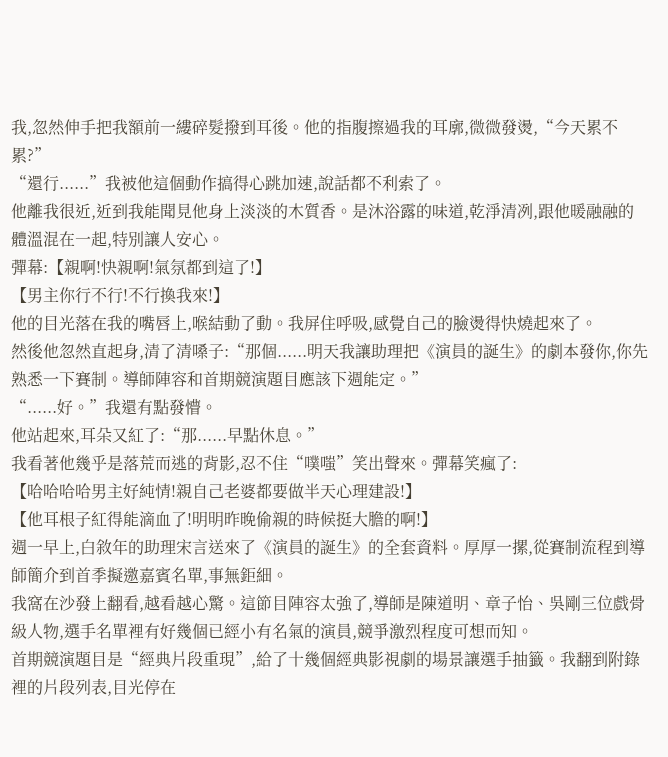我,忽然伸手把我額前一縷碎髮撥到耳後。他的指腹擦過我的耳廓,微微發燙,“今天累不累?”
“還行......”我被他這個動作搞得心跳加速,說話都不利索了。
他離我很近,近到我能聞見他身上淡淡的木質香。是沐浴露的味道,乾淨清冽,跟他暖融融的體溫混在一起,特別讓人安心。
彈幕:【親啊!快親啊!氣氛都到這了!】
【男主你行不行!不行換我來!】
他的目光落在我的嘴唇上,喉結動了動。我屏住呼吸,感覺自己的臉燙得快燒起來了。
然後他忽然直起身,清了清嗓子:“那個......明天我讓助理把《演員的誕生》的劇本發你,你先熟悉一下賽制。導師陣容和首期競演題目應該下週能定。”
“......好。”我還有點發懵。
他站起來,耳朵又紅了:“那......早點休息。”
我看著他幾乎是落荒而逃的背影,忍不住“噗嗤”笑出聲來。彈幕笑瘋了:
【哈哈哈哈男主好純情!親自己老婆都要做半天心理建設!】
【他耳根子紅得能滴血了!明明昨晚偷親的時候挺大膽的啊!】
週一早上,白敘年的助理宋言送來了《演員的誕生》的全套資料。厚厚一摞,從賽制流程到導師簡介到首季擬邀嘉賓名單,事無鉅細。
我窩在沙發上翻看,越看越心驚。這節目陣容太強了,導師是陳道明、章子怡、吳剛三位戲骨級人物,選手名單裡有好幾個已經小有名氣的演員,競爭激烈程度可想而知。
首期競演題目是“經典片段重現”,給了十幾個經典影視劇的場景讓選手抽籤。我翻到附錄裡的片段列表,目光停在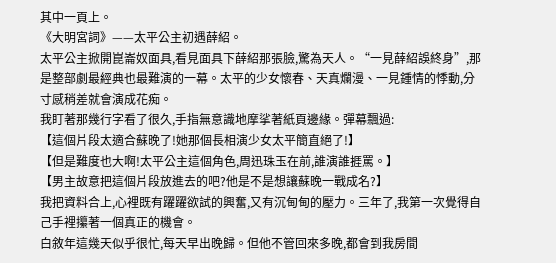其中一頁上。
《大明宮詞》——太平公主初遇薛紹。
太平公主掀開崑崙奴面具,看見面具下薛紹那張臉,驚為天人。“一見薛紹誤終身”,那是整部劇最經典也最難演的一幕。太平的少女懷春、天真爛漫、一見鍾情的悸動,分寸感稍差就會演成花痴。
我盯著那幾行字看了很久,手指無意識地摩挲著紙頁邊緣。彈幕飄過:
【這個片段太適合蘇晚了!她那個長相演少女太平簡直絕了!】
【但是難度也大啊!太平公主這個角色,周迅珠玉在前,誰演誰捱罵。】
【男主故意把這個片段放進去的吧?他是不是想讓蘇晚一戰成名?】
我把資料合上,心裡既有躍躍欲試的興奮,又有沉甸甸的壓力。三年了,我第一次覺得自己手裡攥著一個真正的機會。
白敘年這幾天似乎很忙,每天早出晚歸。但他不管回來多晚,都會到我房間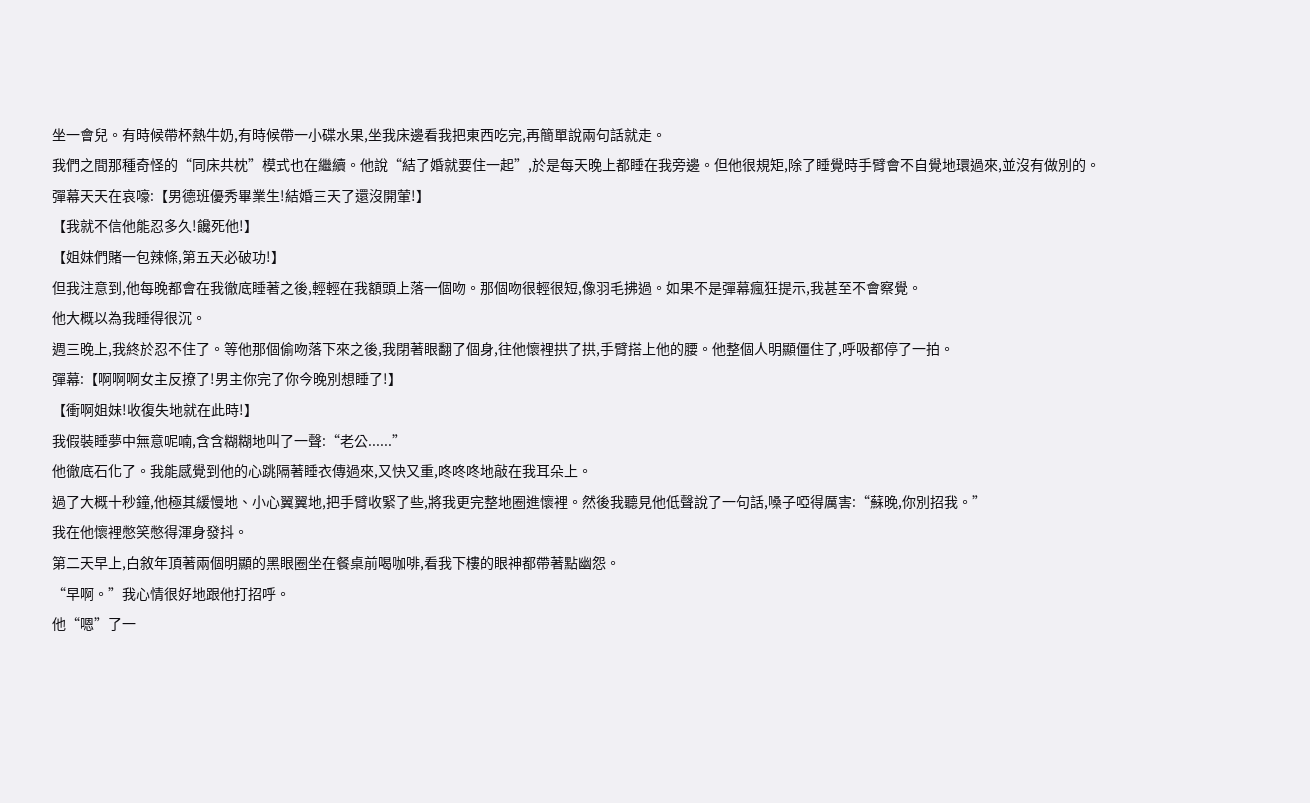坐一會兒。有時候帶杯熱牛奶,有時候帶一小碟水果,坐我床邊看我把東西吃完,再簡單說兩句話就走。
我們之間那種奇怪的“同床共枕”模式也在繼續。他說“結了婚就要住一起”,於是每天晚上都睡在我旁邊。但他很規矩,除了睡覺時手臂會不自覺地環過來,並沒有做別的。
彈幕天天在哀嚎:【男德班優秀畢業生!結婚三天了還沒開葷!】
【我就不信他能忍多久!饞死他!】
【姐妹們賭一包辣條,第五天必破功!】
但我注意到,他每晚都會在我徹底睡著之後,輕輕在我額頭上落一個吻。那個吻很輕很短,像羽毛拂過。如果不是彈幕瘋狂提示,我甚至不會察覺。
他大概以為我睡得很沉。
週三晚上,我終於忍不住了。等他那個偷吻落下來之後,我閉著眼翻了個身,往他懷裡拱了拱,手臂搭上他的腰。他整個人明顯僵住了,呼吸都停了一拍。
彈幕:【啊啊啊女主反撩了!男主你完了你今晚別想睡了!】
【衝啊姐妹!收復失地就在此時!】
我假裝睡夢中無意呢喃,含含糊糊地叫了一聲:“老公......”
他徹底石化了。我能感覺到他的心跳隔著睡衣傳過來,又快又重,咚咚咚地敲在我耳朵上。
過了大概十秒鐘,他極其緩慢地、小心翼翼地,把手臂收緊了些,將我更完整地圈進懷裡。然後我聽見他低聲說了一句話,嗓子啞得厲害:“蘇晚,你別招我。”
我在他懷裡憋笑憋得渾身發抖。
第二天早上,白敘年頂著兩個明顯的黑眼圈坐在餐桌前喝咖啡,看我下樓的眼神都帶著點幽怨。
“早啊。”我心情很好地跟他打招呼。
他“嗯”了一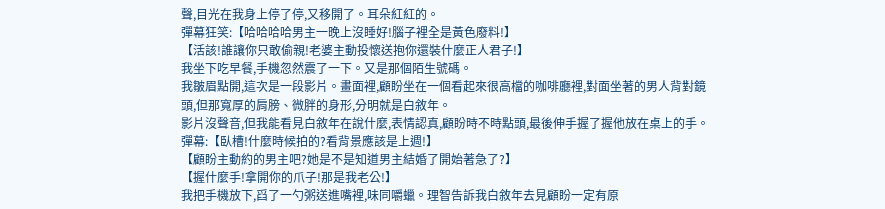聲,目光在我身上停了停,又移開了。耳朵紅紅的。
彈幕狂笑:【哈哈哈哈男主一晚上沒睡好!腦子裡全是黃色廢料!】
【活該!誰讓你只敢偷親!老婆主動投懷送抱你還裝什麼正人君子!】
我坐下吃早餐,手機忽然震了一下。又是那個陌生號碼。
我皺眉點開,這次是一段影片。畫面裡,顧盼坐在一個看起來很高檔的咖啡廳裡,對面坐著的男人背對鏡頭,但那寬厚的肩膀、微胖的身形,分明就是白敘年。
影片沒聲音,但我能看見白敘年在說什麼,表情認真,顧盼時不時點頭,最後伸手握了握他放在桌上的手。
彈幕:【臥槽!什麼時候拍的?看背景應該是上週!】
【顧盼主動約的男主吧?她是不是知道男主結婚了開始著急了?】
【握什麼手!拿開你的爪子!那是我老公!】
我把手機放下,舀了一勺粥送進嘴裡,味同嚼蠟。理智告訴我白敘年去見顧盼一定有原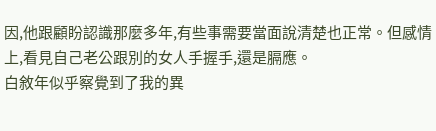因,他跟顧盼認識那麼多年,有些事需要當面說清楚也正常。但感情上,看見自己老公跟別的女人手握手,還是膈應。
白敘年似乎察覺到了我的異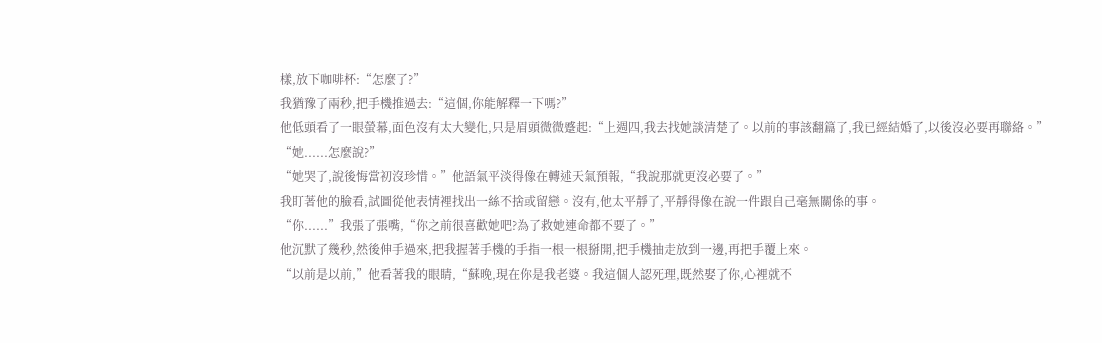樣,放下咖啡杯:“怎麼了?”
我猶豫了兩秒,把手機推過去:“這個,你能解釋一下嗎?”
他低頭看了一眼螢幕,面色沒有太大變化,只是眉頭微微蹙起:“上週四,我去找她談清楚了。以前的事該翻篇了,我已經結婚了,以後沒必要再聯絡。”
“她......怎麼說?”
“她哭了,說後悔當初沒珍惜。”他語氣平淡得像在轉述天氣預報,“我說那就更沒必要了。”
我盯著他的臉看,試圖從他表情裡找出一絲不捨或留戀。沒有,他太平靜了,平靜得像在說一件跟自己毫無關係的事。
“你......”我張了張嘴,“你之前很喜歡她吧?為了救她連命都不要了。”
他沉默了幾秒,然後伸手過來,把我握著手機的手指一根一根掰開,把手機抽走放到一邊,再把手覆上來。
“以前是以前,”他看著我的眼睛,“蘇晚,現在你是我老婆。我這個人認死理,既然娶了你,心裡就不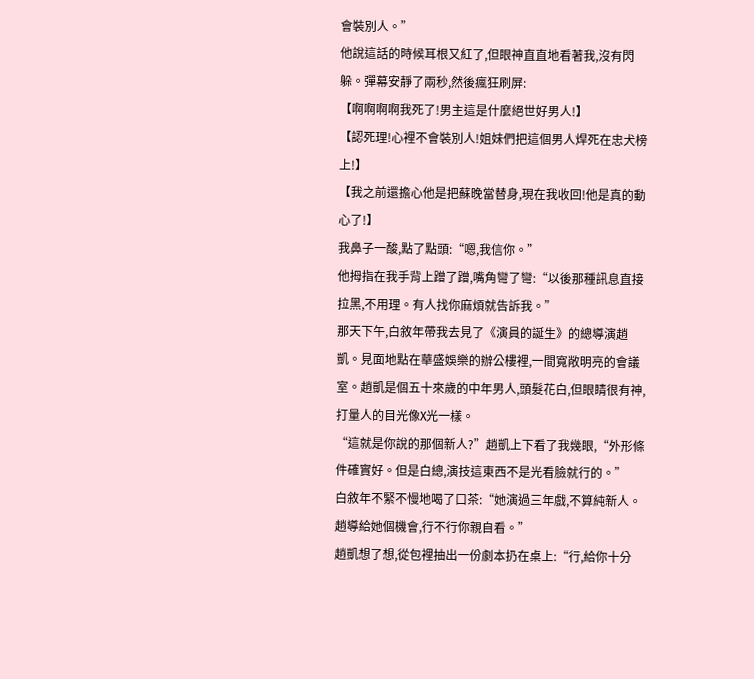會裝別人。”
他說這話的時候耳根又紅了,但眼神直直地看著我,沒有閃躲。彈幕安靜了兩秒,然後瘋狂刷屏:
【啊啊啊啊我死了!男主這是什麼絕世好男人!】
【認死理!心裡不會裝別人!姐妹們把這個男人焊死在忠犬榜上!】
【我之前還擔心他是把蘇晚當替身,現在我收回!他是真的動心了!】
我鼻子一酸,點了點頭:“嗯,我信你。”
他拇指在我手背上蹭了蹭,嘴角彎了彎:“以後那種訊息直接拉黑,不用理。有人找你麻煩就告訴我。”
那天下午,白敘年帶我去見了《演員的誕生》的總導演趙凱。見面地點在華盛娛樂的辦公樓裡,一間寬敞明亮的會議室。趙凱是個五十來歲的中年男人,頭髮花白,但眼睛很有神,打量人的目光像X光一樣。
“這就是你說的那個新人?”趙凱上下看了我幾眼,“外形條件確實好。但是白總,演技這東西不是光看臉就行的。”
白敘年不緊不慢地喝了口茶:“她演過三年戲,不算純新人。趙導給她個機會,行不行你親自看。”
趙凱想了想,從包裡抽出一份劇本扔在桌上:“行,給你十分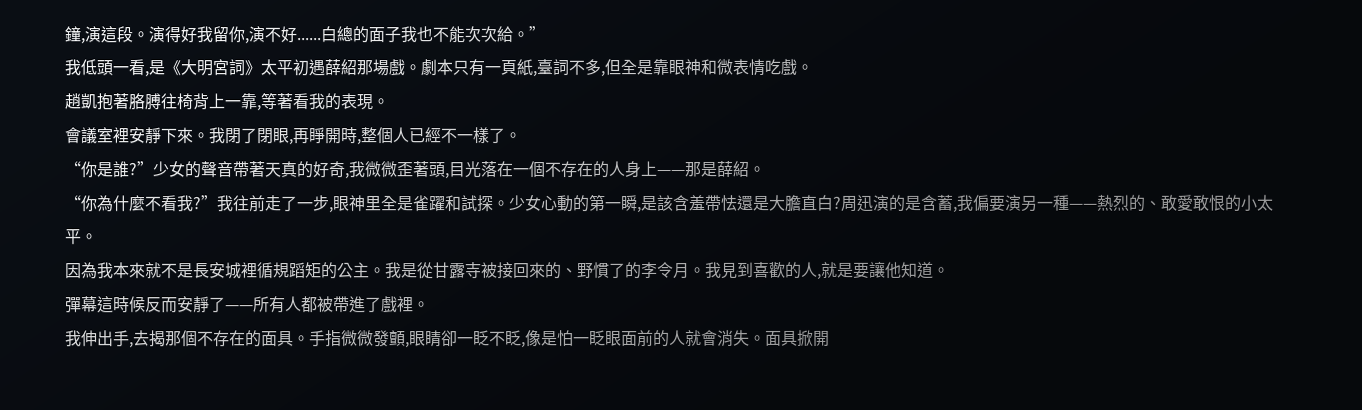鐘,演這段。演得好我留你,演不好......白總的面子我也不能次次給。”
我低頭一看,是《大明宮詞》太平初遇薛紹那場戲。劇本只有一頁紙,臺詞不多,但全是靠眼神和微表情吃戲。
趙凱抱著胳膊往椅背上一靠,等著看我的表現。
會議室裡安靜下來。我閉了閉眼,再睜開時,整個人已經不一樣了。
“你是誰?”少女的聲音帶著天真的好奇,我微微歪著頭,目光落在一個不存在的人身上——那是薛紹。
“你為什麼不看我?”我往前走了一步,眼神里全是雀躍和試探。少女心動的第一瞬,是該含羞帶怯還是大膽直白?周迅演的是含蓄,我偏要演另一種——熱烈的、敢愛敢恨的小太平。
因為我本來就不是長安城裡循規蹈矩的公主。我是從甘露寺被接回來的、野慣了的李令月。我見到喜歡的人,就是要讓他知道。
彈幕這時候反而安靜了——所有人都被帶進了戲裡。
我伸出手,去揭那個不存在的面具。手指微微發顫,眼睛卻一眨不眨,像是怕一眨眼面前的人就會消失。面具掀開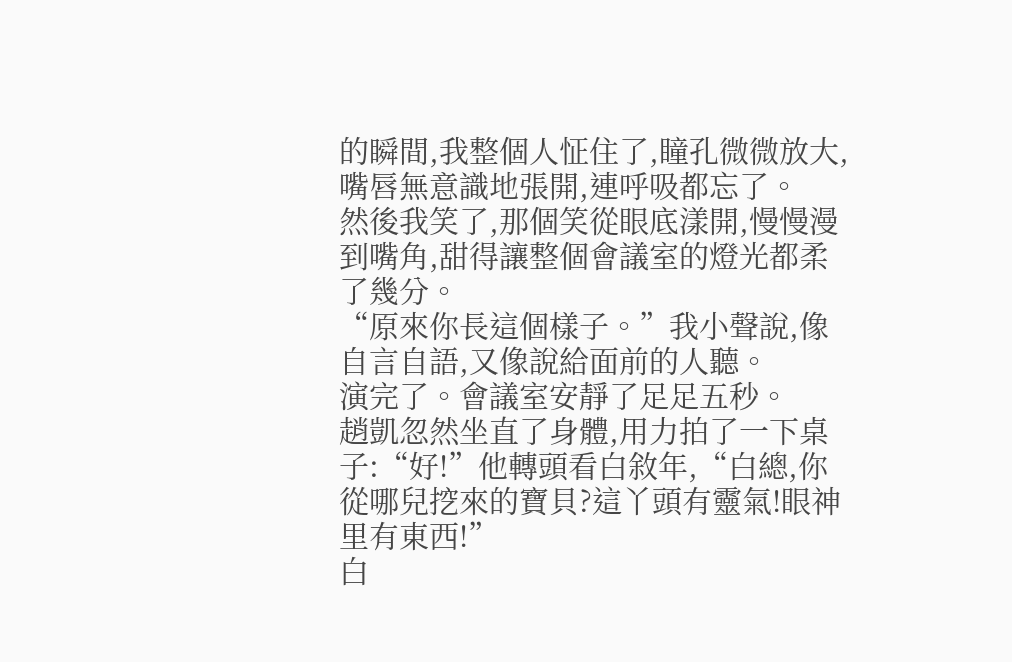的瞬間,我整個人怔住了,瞳孔微微放大,嘴唇無意識地張開,連呼吸都忘了。
然後我笑了,那個笑從眼底漾開,慢慢漫到嘴角,甜得讓整個會議室的燈光都柔了幾分。
“原來你長這個樣子。”我小聲說,像自言自語,又像說給面前的人聽。
演完了。會議室安靜了足足五秒。
趙凱忽然坐直了身體,用力拍了一下桌子:“好!”他轉頭看白敘年,“白總,你從哪兒挖來的寶貝?這丫頭有靈氣!眼神里有東西!”
白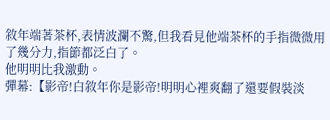敘年端著茶杯,表情波瀾不驚,但我看見他端茶杯的手指微微用了幾分力,指節都泛白了。
他明明比我激動。
彈幕:【影帝!白敘年你是影帝!明明心裡爽翻了還要假裝淡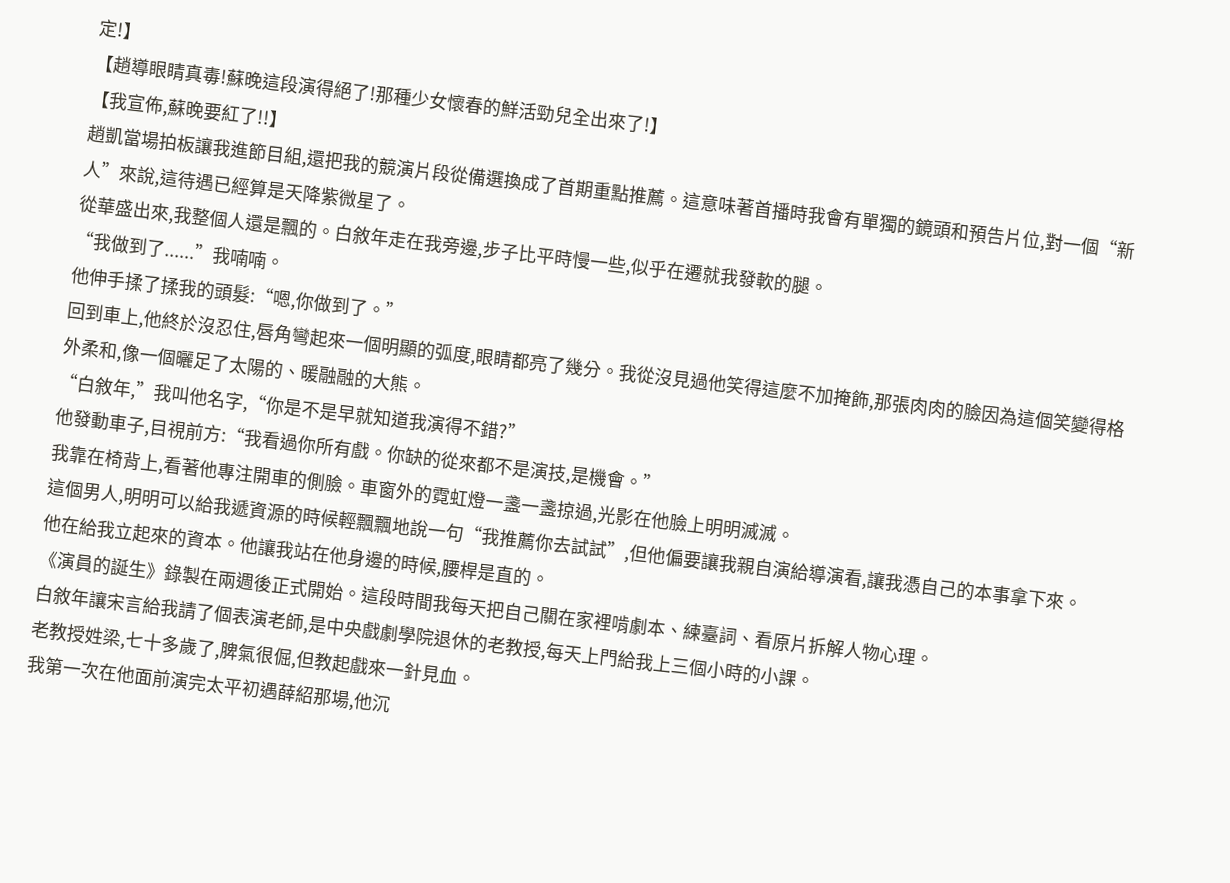定!】
【趙導眼睛真毒!蘇晚這段演得絕了!那種少女懷春的鮮活勁兒全出來了!】
【我宣佈,蘇晚要紅了!!】
趙凱當場拍板讓我進節目組,還把我的競演片段從備選換成了首期重點推薦。這意味著首播時我會有單獨的鏡頭和預告片位,對一個“新人”來說,這待遇已經算是天降紫微星了。
從華盛出來,我整個人還是飄的。白敘年走在我旁邊,步子比平時慢一些,似乎在遷就我發軟的腿。
“我做到了......”我喃喃。
他伸手揉了揉我的頭髮:“嗯,你做到了。”
回到車上,他終於沒忍住,唇角彎起來一個明顯的弧度,眼睛都亮了幾分。我從沒見過他笑得這麼不加掩飾,那張肉肉的臉因為這個笑變得格外柔和,像一個曬足了太陽的、暖融融的大熊。
“白敘年,”我叫他名字,“你是不是早就知道我演得不錯?”
他發動車子,目視前方:“我看過你所有戲。你缺的從來都不是演技,是機會。”
我靠在椅背上,看著他專注開車的側臉。車窗外的霓虹燈一盞一盞掠過,光影在他臉上明明滅滅。
這個男人,明明可以給我遞資源的時候輕飄飄地說一句“我推薦你去試試”,但他偏要讓我親自演給導演看,讓我憑自己的本事拿下來。
他在給我立起來的資本。他讓我站在他身邊的時候,腰桿是直的。
《演員的誕生》錄製在兩週後正式開始。這段時間我每天把自己關在家裡啃劇本、練臺詞、看原片拆解人物心理。
白敘年讓宋言給我請了個表演老師,是中央戲劇學院退休的老教授,每天上門給我上三個小時的小課。
老教授姓梁,七十多歲了,脾氣很倔,但教起戲來一針見血。
我第一次在他面前演完太平初遇薛紹那場,他沉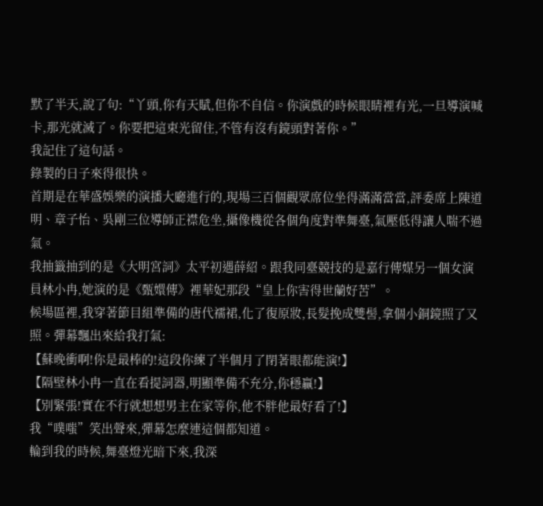默了半天,說了句:“丫頭,你有天賦,但你不自信。你演戲的時候眼睛裡有光,一旦導演喊卡,那光就滅了。你要把這束光留住,不管有沒有鏡頭對著你。”
我記住了這句話。
錄製的日子來得很快。
首期是在華盛娛樂的演播大廳進行的,現場三百個觀眾席位坐得滿滿當當,評委席上陳道明、章子怡、吳剛三位導師正襟危坐,攝像機從各個角度對準舞臺,氣壓低得讓人喘不過氣。
我抽籤抽到的是《大明宮詞》太平初遇薛紹。跟我同臺競技的是嘉行傳媒另一個女演員林小冉,她演的是《甄嬛傳》裡華妃那段“皇上你害得世蘭好苦”。
候場區裡,我穿著節目組準備的唐代襦裙,化了復原妝,長髮挽成雙髻,拿個小銅鏡照了又照。彈幕飄出來給我打氣:
【蘇晚衝啊!你是最棒的!這段你練了半個月了閉著眼都能演!】
【隔壁林小冉一直在看提詞器,明顯準備不充分,你穩贏!】
【別緊張!實在不行就想想男主在家等你,他不胖他最好看了!】
我“噗嗤”笑出聲來,彈幕怎麼連這個都知道。
輪到我的時候,舞臺燈光暗下來,我深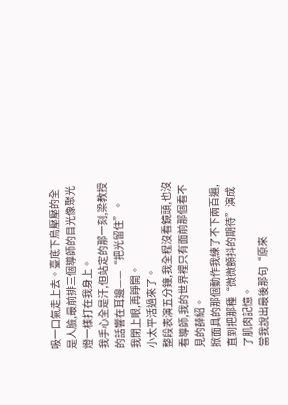吸一口氣走上去。臺底下烏壓壓的全是人臉,最前排三個導師的目光像聚光燈一樣打在我身上。
我手心全是汗,但站定的那一刻,梁教授的話響在耳邊——“把光留住”。
我閉上眼,再睜開。
小太平活過來了。
整段表演五分鐘,我全程沒看鏡頭,也沒看導師,我的世界裡只有面前那個看不見的薛紹。
掀面具的那個動作我練了不下兩百遍,直到把那種“微微顫抖的期待”演成了肌肉記憶。
當我說出最後那句“原來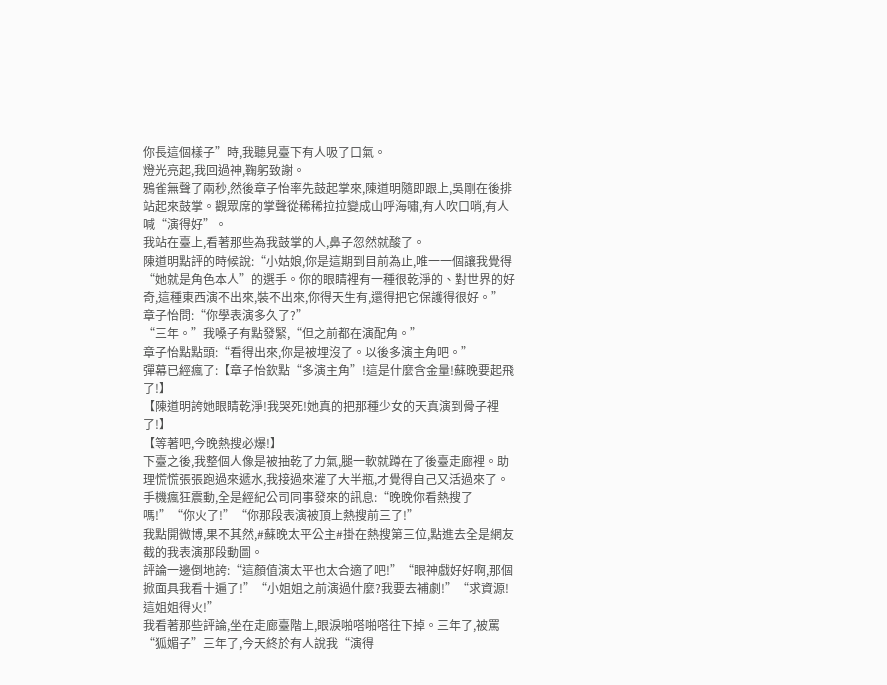你長這個樣子”時,我聽見臺下有人吸了口氣。
燈光亮起,我回過神,鞠躬致謝。
鴉雀無聲了兩秒,然後章子怡率先鼓起掌來,陳道明隨即跟上,吳剛在後排站起來鼓掌。觀眾席的掌聲從稀稀拉拉變成山呼海嘯,有人吹口哨,有人喊“演得好”。
我站在臺上,看著那些為我鼓掌的人,鼻子忽然就酸了。
陳道明點評的時候說:“小姑娘,你是這期到目前為止,唯一一個讓我覺得“她就是角色本人”的選手。你的眼睛裡有一種很乾淨的、對世界的好奇,這種東西演不出來,裝不出來,你得天生有,還得把它保護得很好。”
章子怡問:“你學表演多久了?”
“三年。”我嗓子有點發緊,“但之前都在演配角。”
章子怡點點頭:“看得出來,你是被埋沒了。以後多演主角吧。”
彈幕已經瘋了:【章子怡欽點“多演主角”!這是什麼含金量!蘇晚要起飛了!】
【陳道明誇她眼睛乾淨!我哭死!她真的把那種少女的天真演到骨子裡了!】
【等著吧,今晚熱搜必爆!】
下臺之後,我整個人像是被抽乾了力氣,腿一軟就蹲在了後臺走廊裡。助理慌慌張張跑過來遞水,我接過來灌了大半瓶,才覺得自己又活過來了。
手機瘋狂震動,全是經紀公司同事發來的訊息:“晚晚你看熱搜了嗎!”“你火了!”“你那段表演被頂上熱搜前三了!”
我點開微博,果不其然,#蘇晚太平公主#掛在熱搜第三位,點進去全是網友截的我表演那段動圖。
評論一邊倒地誇:“這顏值演太平也太合適了吧!”“眼神戲好好啊,那個掀面具我看十遍了!”“小姐姐之前演過什麼?我要去補劇!”“求資源!這姐姐得火!”
我看著那些評論,坐在走廊臺階上,眼淚啪嗒啪嗒往下掉。三年了,被罵“狐媚子”三年了,今天終於有人說我“演得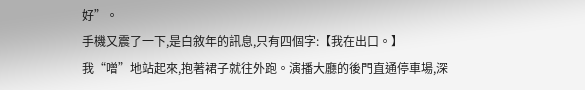好”。
手機又震了一下,是白敘年的訊息,只有四個字:【我在出口。】
我“噌”地站起來,抱著裙子就往外跑。演播大廳的後門直通停車場,深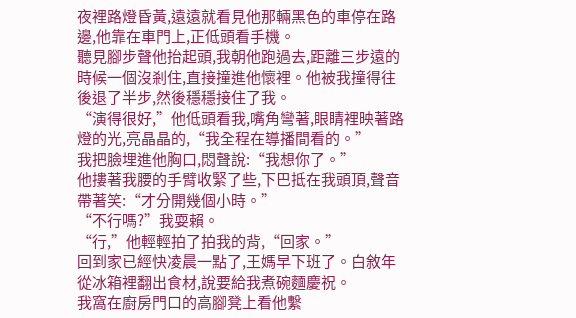夜裡路燈昏黃,遠遠就看見他那輛黑色的車停在路邊,他靠在車門上,正低頭看手機。
聽見腳步聲他抬起頭,我朝他跑過去,距離三步遠的時候一個沒剎住,直接撞進他懷裡。他被我撞得往後退了半步,然後穩穩接住了我。
“演得很好,”他低頭看我,嘴角彎著,眼睛裡映著路燈的光,亮晶晶的,“我全程在導播間看的。”
我把臉埋進他胸口,悶聲說:“我想你了。”
他摟著我腰的手臂收緊了些,下巴抵在我頭頂,聲音帶著笑:“才分開幾個小時。”
“不行嗎?”我耍賴。
“行,”他輕輕拍了拍我的背,“回家。”
回到家已經快凌晨一點了,王媽早下班了。白敘年從冰箱裡翻出食材,說要給我煮碗麵慶祝。
我窩在廚房門口的高腳凳上看他繫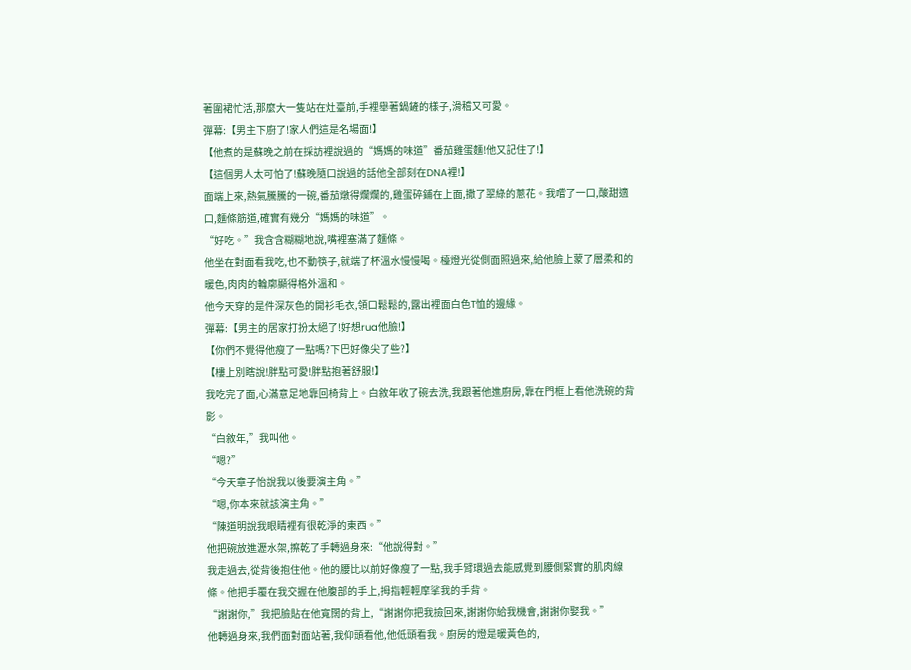著圍裙忙活,那麼大一隻站在灶臺前,手裡舉著鍋鏟的樣子,滑稽又可愛。
彈幕:【男主下廚了!家人們這是名場面!】
【他煮的是蘇晚之前在採訪裡說過的“媽媽的味道”番茄雞蛋麵!他又記住了!】
【這個男人太可怕了!蘇晚隨口說過的話他全部刻在DNA裡!】
面端上來,熱氣騰騰的一碗,番茄燉得爛爛的,雞蛋碎鋪在上面,撒了翠綠的蔥花。我嚐了一口,酸甜適口,麵條筋道,確實有幾分“媽媽的味道”。
“好吃。”我含含糊糊地說,嘴裡塞滿了麵條。
他坐在對面看我吃,也不動筷子,就端了杯溫水慢慢喝。檯燈光從側面照過來,給他臉上蒙了層柔和的暖色,肉肉的輪廓顯得格外溫和。
他今天穿的是件深灰色的開衫毛衣,領口鬆鬆的,露出裡面白色T恤的邊緣。
彈幕:【男主的居家打扮太絕了!好想rua他臉!】
【你們不覺得他瘦了一點嗎?下巴好像尖了些?】
【樓上別瞎說!胖點可愛!胖點抱著舒服!】
我吃完了面,心滿意足地靠回椅背上。白敘年收了碗去洗,我跟著他進廚房,靠在門框上看他洗碗的背影。
“白敘年,”我叫他。
“嗯?”
“今天章子怡說我以後要演主角。”
“嗯,你本來就該演主角。”
“陳道明說我眼睛裡有很乾淨的東西。”
他把碗放進瀝水架,擦乾了手轉過身來:“他說得對。”
我走過去,從背後抱住他。他的腰比以前好像瘦了一點,我手臂環過去能感覺到腰側緊實的肌肉線條。他把手覆在我交握在他腹部的手上,拇指輕輕摩挲我的手背。
“謝謝你,”我把臉貼在他寬闊的背上,“謝謝你把我撿回來,謝謝你給我機會,謝謝你娶我。”
他轉過身來,我們面對面站著,我仰頭看他,他低頭看我。廚房的燈是暖黃色的,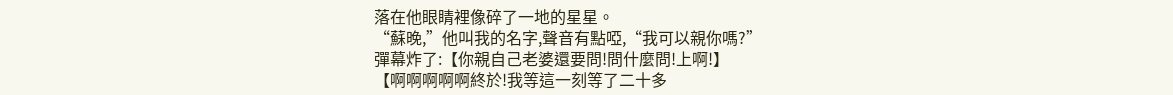落在他眼睛裡像碎了一地的星星。
“蘇晚,”他叫我的名字,聲音有點啞,“我可以親你嗎?”
彈幕炸了:【你親自己老婆還要問!問什麼問!上啊!】
【啊啊啊啊啊終於!我等這一刻等了二十多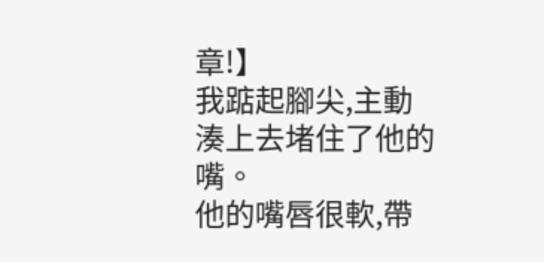章!】
我踮起腳尖,主動湊上去堵住了他的嘴。
他的嘴唇很軟,帶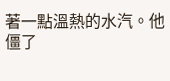著一點溫熱的水汽。他僵了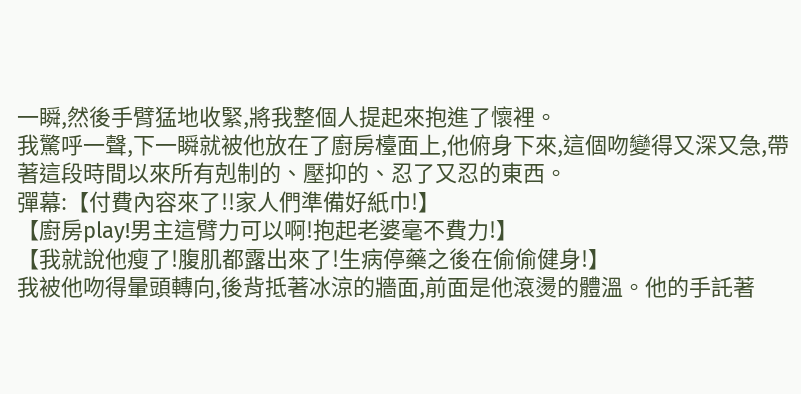一瞬,然後手臂猛地收緊,將我整個人提起來抱進了懷裡。
我驚呼一聲,下一瞬就被他放在了廚房檯面上,他俯身下來,這個吻變得又深又急,帶著這段時間以來所有剋制的、壓抑的、忍了又忍的東西。
彈幕:【付費內容來了!!家人們準備好紙巾!】
【廚房play!男主這臂力可以啊!抱起老婆毫不費力!】
【我就說他瘦了!腹肌都露出來了!生病停藥之後在偷偷健身!】
我被他吻得暈頭轉向,後背抵著冰涼的牆面,前面是他滾燙的體溫。他的手託著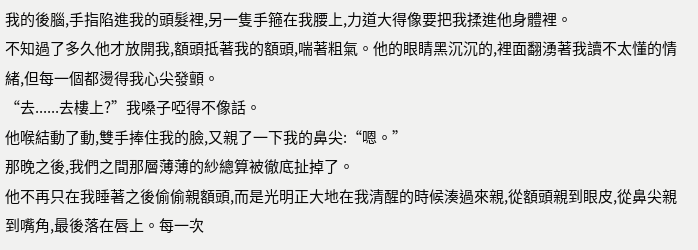我的後腦,手指陷進我的頭髮裡,另一隻手箍在我腰上,力道大得像要把我揉進他身體裡。
不知過了多久他才放開我,額頭抵著我的額頭,喘著粗氣。他的眼睛黑沉沉的,裡面翻湧著我讀不太懂的情緒,但每一個都燙得我心尖發顫。
“去......去樓上?”我嗓子啞得不像話。
他喉結動了動,雙手捧住我的臉,又親了一下我的鼻尖:“嗯。”
那晚之後,我們之間那層薄薄的紗總算被徹底扯掉了。
他不再只在我睡著之後偷偷親額頭,而是光明正大地在我清醒的時候湊過來親,從額頭親到眼皮,從鼻尖親到嘴角,最後落在唇上。每一次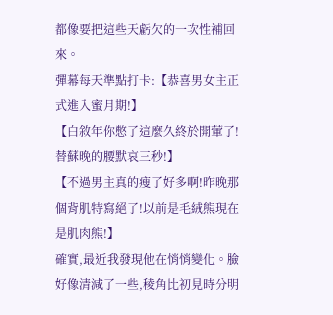都像要把這些天虧欠的一次性補回來。
彈幕每天準點打卡:【恭喜男女主正式進入蜜月期!】
【白敘年你憋了這麼久終於開葷了!替蘇晚的腰默哀三秒!】
【不過男主真的瘦了好多啊!昨晚那個背肌特寫絕了!以前是毛絨熊現在是肌肉熊!】
確實,最近我發現他在悄悄變化。臉好像清減了一些,稜角比初見時分明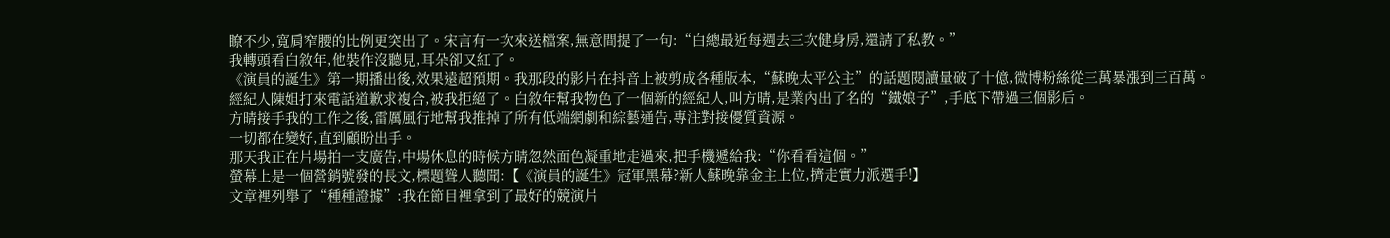瞭不少,寬肩窄腰的比例更突出了。宋言有一次來送檔案,無意間提了一句:“白總最近每週去三次健身房,還請了私教。”
我轉頭看白敘年,他裝作沒聽見,耳朵卻又紅了。
《演員的誕生》第一期播出後,效果遠超預期。我那段的影片在抖音上被剪成各種版本,“蘇晚太平公主”的話題閱讀量破了十億,微博粉絲從三萬暴漲到三百萬。
經紀人陳姐打來電話道歉求複合,被我拒絕了。白敘年幫我物色了一個新的經紀人,叫方晴,是業內出了名的“鐵娘子”,手底下帶過三個影后。
方晴接手我的工作之後,雷厲風行地幫我推掉了所有低端網劇和綜藝通告,專注對接優質資源。
一切都在變好,直到顧盼出手。
那天我正在片場拍一支廣告,中場休息的時候方晴忽然面色凝重地走過來,把手機遞給我:“你看看這個。”
螢幕上是一個營銷號發的長文,標題聳人聽聞:【《演員的誕生》冠軍黑幕?新人蘇晚靠金主上位,擠走實力派選手!】
文章裡列舉了“種種證據”:我在節目裡拿到了最好的競演片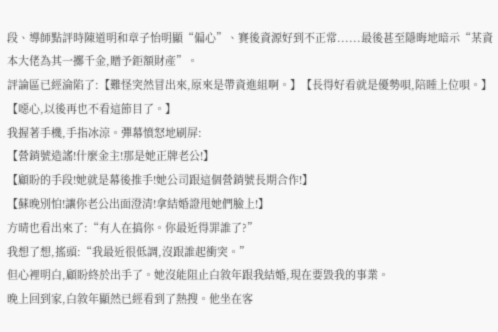段、導師點評時陳道明和章子怡明顯“偏心”、賽後資源好到不正常......最後甚至隱晦地暗示“某資本大佬為其一擲千金,贈予鉅額財產”。
評論區已經淪陷了:【難怪突然冒出來,原來是帶資進組啊。】【長得好看就是優勢唄,陪睡上位唄。】【噁心,以後再也不看這節目了。】
我握著手機,手指冰涼。彈幕憤怒地刷屏:
【營銷號造謠!什麼金主!那是她正牌老公!】
【顧盼的手段!她就是幕後推手!她公司跟這個營銷號長期合作!】
【蘇晚別怕!讓你老公出面澄清!拿結婚證甩她們臉上!】
方晴也看出來了:“有人在搞你。你最近得罪誰了?”
我想了想,搖頭:“我最近很低調,沒跟誰起衝突。”
但心裡明白,顧盼終於出手了。她沒能阻止白敘年跟我結婚,現在要毀我的事業。
晚上回到家,白敘年顯然已經看到了熱搜。他坐在客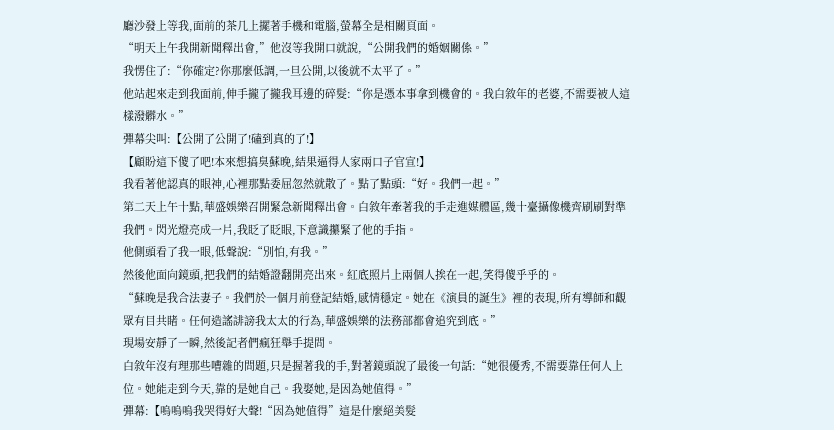廳沙發上等我,面前的茶几上擺著手機和電腦,螢幕全是相關頁面。
“明天上午我開新聞釋出會,”他沒等我開口就說,“公開我們的婚姻關係。”
我愣住了:“你確定?你那麼低調,一旦公開,以後就不太平了。”
他站起來走到我面前,伸手攏了攏我耳邊的碎髮:“你是憑本事拿到機會的。我白敘年的老婆,不需要被人這樣潑髒水。”
彈幕尖叫:【公開了公開了!磕到真的了!】
【顧盼這下傻了吧!本來想搞臭蘇晚,結果逼得人家兩口子官宣!】
我看著他認真的眼神,心裡那點委屈忽然就散了。點了點頭:“好。我們一起。”
第二天上午十點,華盛娛樂召開緊急新聞釋出會。白敘年牽著我的手走進媒體區,幾十臺攝像機齊刷刷對準我們。閃光燈亮成一片,我眨了眨眼,下意識攥緊了他的手指。
他側頭看了我一眼,低聲說:“別怕,有我。”
然後他面向鏡頭,把我們的結婚證翻開亮出來。紅底照片上兩個人挨在一起,笑得傻乎乎的。
“蘇晚是我合法妻子。我們於一個月前登記結婚,感情穩定。她在《演員的誕生》裡的表現,所有導師和觀眾有目共睹。任何造謠誹謗我太太的行為,華盛娛樂的法務部都會追究到底。”
現場安靜了一瞬,然後記者們瘋狂舉手提問。
白敘年沒有理那些嘈雜的問題,只是握著我的手,對著鏡頭說了最後一句話:“她很優秀,不需要靠任何人上位。她能走到今天,靠的是她自己。我娶她,是因為她值得。”
彈幕:【嗚嗚嗚我哭得好大聲!“因為她值得”這是什麼絕美髮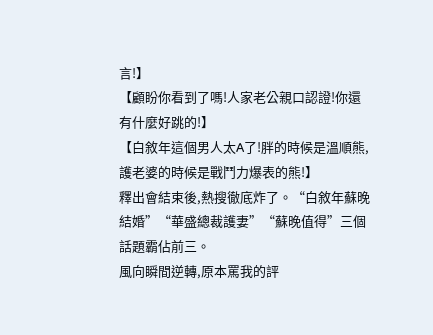言!】
【顧盼你看到了嗎!人家老公親口認證!你還有什麼好跳的!】
【白敘年這個男人太A了!胖的時候是溫順熊,護老婆的時候是戰鬥力爆表的熊!】
釋出會結束後,熱搜徹底炸了。“白敘年蘇晚結婚”“華盛總裁護妻”“蘇晚值得”三個話題霸佔前三。
風向瞬間逆轉,原本罵我的評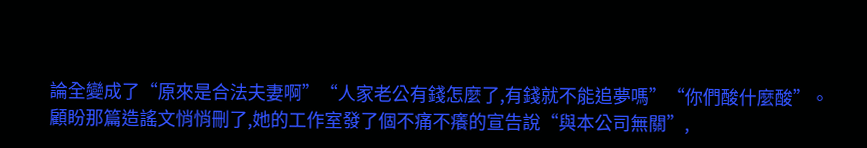論全變成了“原來是合法夫妻啊”“人家老公有錢怎麼了,有錢就不能追夢嗎”“你們酸什麼酸”。
顧盼那篇造謠文悄悄刪了,她的工作室發了個不痛不癢的宣告說“與本公司無關”,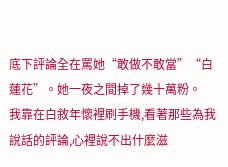底下評論全在罵她“敢做不敢當”“白蓮花”。她一夜之間掉了幾十萬粉。
我靠在白敘年懷裡刷手機,看著那些為我說話的評論,心裡說不出什麼滋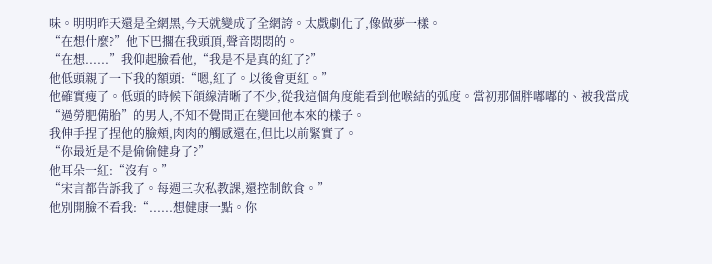味。明明昨天還是全網黑,今天就變成了全網誇。太戲劇化了,像做夢一樣。
“在想什麼?”他下巴擱在我頭頂,聲音悶悶的。
“在想......”我仰起臉看他,“我是不是真的紅了?”
他低頭親了一下我的額頭:“嗯,紅了。以後會更紅。”
他確實瘦了。低頭的時候下頜線清晰了不少,從我這個角度能看到他喉結的弧度。當初那個胖嘟嘟的、被我當成“過勞肥備胎”的男人,不知不覺間正在變回他本來的樣子。
我伸手捏了捏他的臉頰,肉肉的觸感還在,但比以前緊實了。
“你最近是不是偷偷健身了?”
他耳朵一紅:“沒有。”
“宋言都告訴我了。每週三次私教課,還控制飲食。”
他別開臉不看我:“......想健康一點。你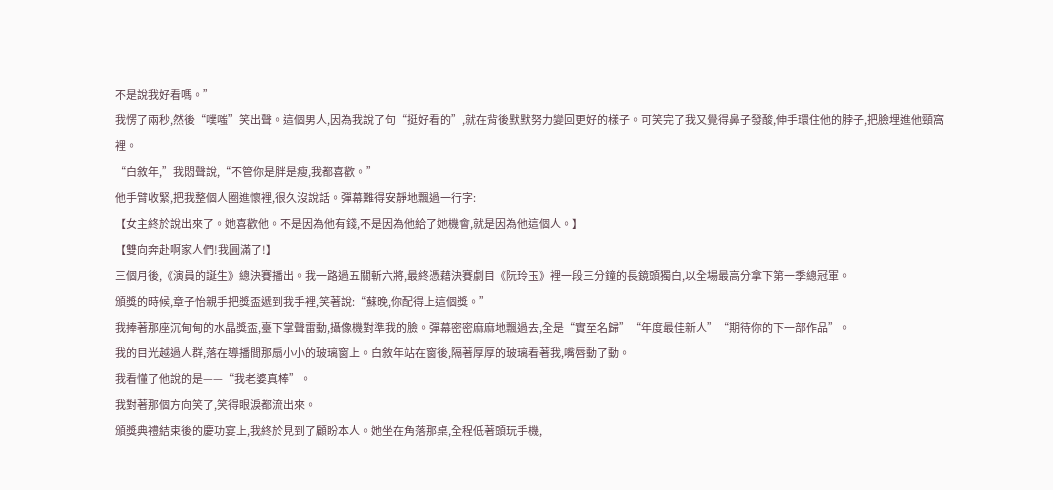不是說我好看嗎。”
我愣了兩秒,然後“噗嗤”笑出聲。這個男人,因為我說了句“挺好看的”,就在背後默默努力變回更好的樣子。可笑完了我又覺得鼻子發酸,伸手環住他的脖子,把臉埋進他頸窩裡。
“白敘年,”我悶聲說,“不管你是胖是瘦,我都喜歡。”
他手臂收緊,把我整個人圈進懷裡,很久沒說話。彈幕難得安靜地飄過一行字:
【女主終於說出來了。她喜歡他。不是因為他有錢,不是因為他給了她機會,就是因為他這個人。】
【雙向奔赴啊家人們!我圓滿了!】
三個月後,《演員的誕生》總決賽播出。我一路過五關斬六將,最終憑藉決賽劇目《阮玲玉》裡一段三分鐘的長鏡頭獨白,以全場最高分拿下第一季總冠軍。
頒獎的時候,章子怡親手把獎盃遞到我手裡,笑著說:“蘇晚,你配得上這個獎。”
我捧著那座沉甸甸的水晶獎盃,臺下掌聲雷動,攝像機對準我的臉。彈幕密密麻麻地飄過去,全是“實至名歸”“年度最佳新人”“期待你的下一部作品”。
我的目光越過人群,落在導播間那扇小小的玻璃窗上。白敘年站在窗後,隔著厚厚的玻璃看著我,嘴唇動了動。
我看懂了他說的是——“我老婆真棒”。
我對著那個方向笑了,笑得眼淚都流出來。
頒獎典禮結束後的慶功宴上,我終於見到了顧盼本人。她坐在角落那桌,全程低著頭玩手機,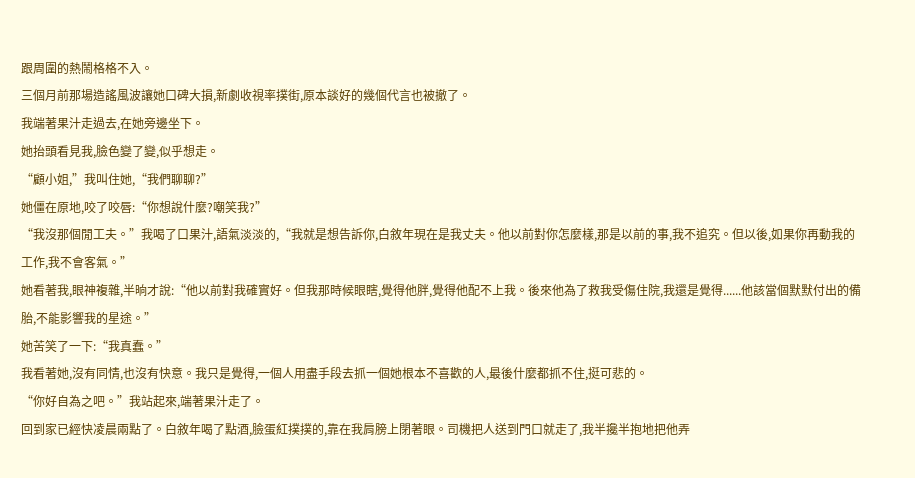跟周圍的熱鬧格格不入。
三個月前那場造謠風波讓她口碑大損,新劇收視率撲街,原本談好的幾個代言也被撤了。
我端著果汁走過去,在她旁邊坐下。
她抬頭看見我,臉色變了變,似乎想走。
“顧小姐,”我叫住她,“我們聊聊?”
她僵在原地,咬了咬唇:“你想說什麼?嘲笑我?”
“我沒那個閒工夫。”我喝了口果汁,語氣淡淡的,“我就是想告訴你,白敘年現在是我丈夫。他以前對你怎麼樣,那是以前的事,我不追究。但以後,如果你再動我的工作,我不會客氣。”
她看著我,眼神複雜,半晌才說:“他以前對我確實好。但我那時候眼瞎,覺得他胖,覺得他配不上我。後來他為了救我受傷住院,我還是覺得......他該當個默默付出的備胎,不能影響我的星途。”
她苦笑了一下:“我真蠢。”
我看著她,沒有同情,也沒有快意。我只是覺得,一個人用盡手段去抓一個她根本不喜歡的人,最後什麼都抓不住,挺可悲的。
“你好自為之吧。”我站起來,端著果汁走了。
回到家已經快凌晨兩點了。白敘年喝了點酒,臉蛋紅撲撲的,靠在我肩膀上閉著眼。司機把人送到門口就走了,我半攙半抱地把他弄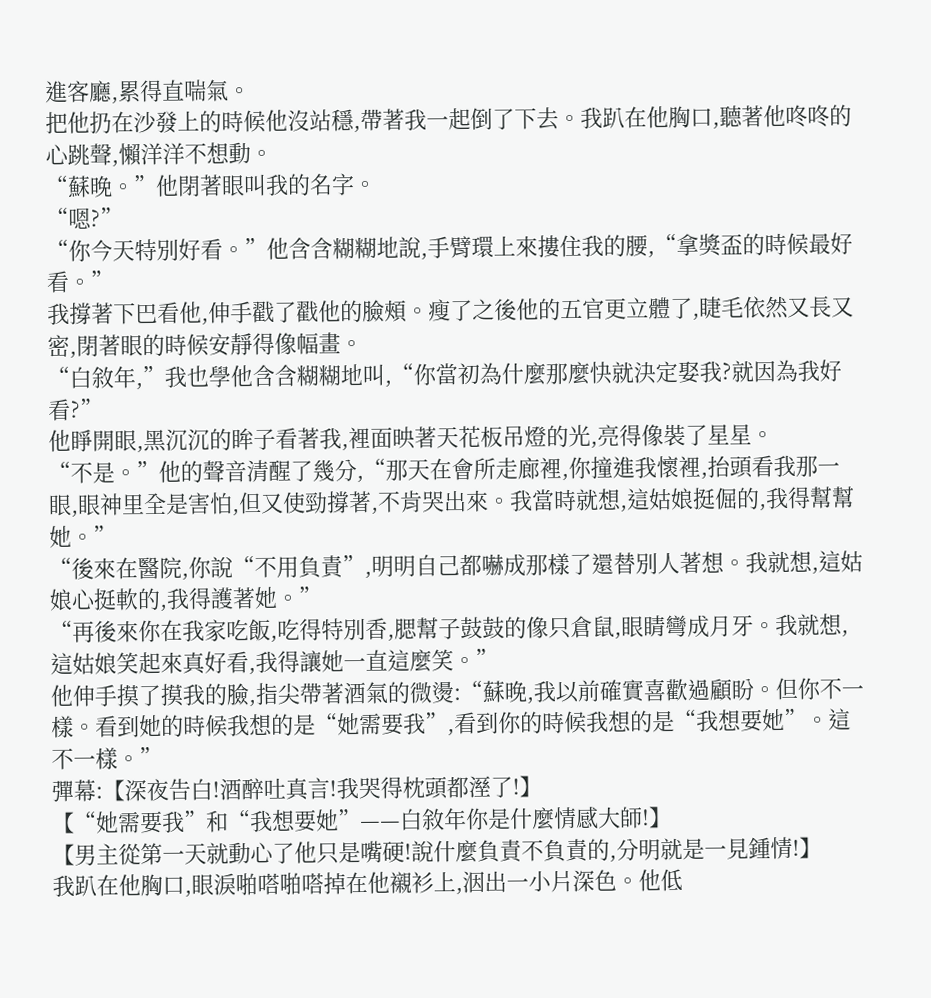進客廳,累得直喘氣。
把他扔在沙發上的時候他沒站穩,帶著我一起倒了下去。我趴在他胸口,聽著他咚咚的心跳聲,懶洋洋不想動。
“蘇晚。”他閉著眼叫我的名字。
“嗯?”
“你今天特別好看。”他含含糊糊地說,手臂環上來摟住我的腰,“拿獎盃的時候最好看。”
我撐著下巴看他,伸手戳了戳他的臉頰。瘦了之後他的五官更立體了,睫毛依然又長又密,閉著眼的時候安靜得像幅畫。
“白敘年,”我也學他含含糊糊地叫,“你當初為什麼那麼快就決定娶我?就因為我好看?”
他睜開眼,黑沉沉的眸子看著我,裡面映著天花板吊燈的光,亮得像裝了星星。
“不是。”他的聲音清醒了幾分,“那天在會所走廊裡,你撞進我懷裡,抬頭看我那一眼,眼神里全是害怕,但又使勁撐著,不肯哭出來。我當時就想,這姑娘挺倔的,我得幫幫她。”
“後來在醫院,你說“不用負責”,明明自己都嚇成那樣了還替別人著想。我就想,這姑娘心挺軟的,我得護著她。”
“再後來你在我家吃飯,吃得特別香,腮幫子鼓鼓的像只倉鼠,眼睛彎成月牙。我就想,這姑娘笑起來真好看,我得讓她一直這麼笑。”
他伸手摸了摸我的臉,指尖帶著酒氣的微燙:“蘇晚,我以前確實喜歡過顧盼。但你不一樣。看到她的時候我想的是“她需要我”,看到你的時候我想的是“我想要她”。這不一樣。”
彈幕:【深夜告白!酒醉吐真言!我哭得枕頭都溼了!】
【“她需要我”和“我想要她”——白敘年你是什麼情感大師!】
【男主從第一天就動心了他只是嘴硬!說什麼負責不負責的,分明就是一見鍾情!】
我趴在他胸口,眼淚啪嗒啪嗒掉在他襯衫上,洇出一小片深色。他低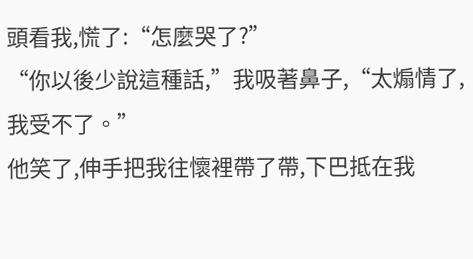頭看我,慌了:“怎麼哭了?”
“你以後少說這種話,”我吸著鼻子,“太煽情了,我受不了。”
他笑了,伸手把我往懷裡帶了帶,下巴抵在我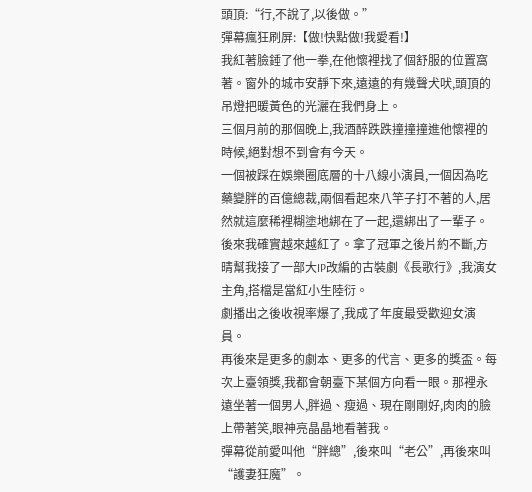頭頂:“行,不說了,以後做。”
彈幕瘋狂刷屏:【做!快點做!我愛看!】
我紅著臉錘了他一拳,在他懷裡找了個舒服的位置窩著。窗外的城市安靜下來,遠遠的有幾聲犬吠,頭頂的吊燈把暖黃色的光灑在我們身上。
三個月前的那個晚上,我酒醉跌跌撞撞撞進他懷裡的時候,絕對想不到會有今天。
一個被踩在娛樂圈底層的十八線小演員,一個因為吃藥變胖的百億總裁,兩個看起來八竿子打不著的人,居然就這麼稀裡糊塗地綁在了一起,還綁出了一輩子。
後來我確實越來越紅了。拿了冠軍之後片約不斷,方晴幫我接了一部大IP改編的古裝劇《長歌行》,我演女主角,搭檔是當紅小生陸衍。
劇播出之後收視率爆了,我成了年度最受歡迎女演員。
再後來是更多的劇本、更多的代言、更多的獎盃。每次上臺領獎,我都會朝臺下某個方向看一眼。那裡永遠坐著一個男人,胖過、瘦過、現在剛剛好,肉肉的臉上帶著笑,眼神亮晶晶地看著我。
彈幕從前愛叫他“胖總”,後來叫“老公”,再後來叫“護妻狂魔”。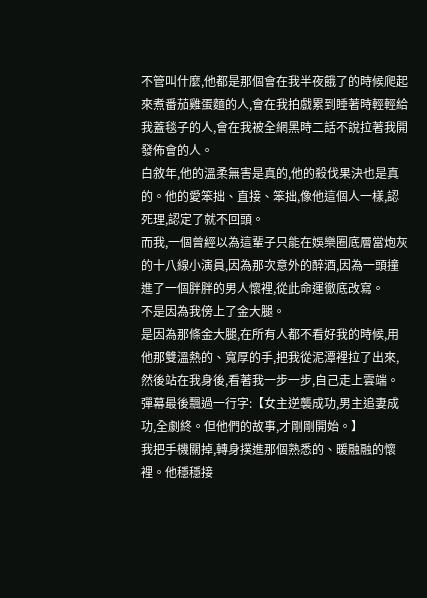不管叫什麼,他都是那個會在我半夜餓了的時候爬起來煮番茄雞蛋麵的人,會在我拍戲累到睡著時輕輕給我蓋毯子的人,會在我被全網黑時二話不說拉著我開發佈會的人。
白敘年,他的溫柔無害是真的,他的殺伐果決也是真的。他的愛笨拙、直接、笨拙,像他這個人一樣,認死理,認定了就不回頭。
而我,一個曾經以為這輩子只能在娛樂圈底層當炮灰的十八線小演員,因為那次意外的醉酒,因為一頭撞進了一個胖胖的男人懷裡,從此命運徹底改寫。
不是因為我傍上了金大腿。
是因為那條金大腿,在所有人都不看好我的時候,用他那雙溫熱的、寬厚的手,把我從泥潭裡拉了出來,然後站在我身後,看著我一步一步,自己走上雲端。
彈幕最後飄過一行字:【女主逆襲成功,男主追妻成功,全劇終。但他們的故事,才剛剛開始。】
我把手機關掉,轉身撲進那個熟悉的、暖融融的懷裡。他穩穩接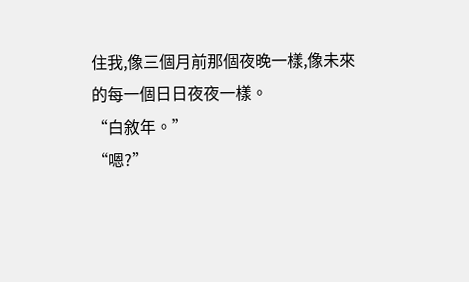住我,像三個月前那個夜晚一樣,像未來的每一個日日夜夜一樣。
“白敘年。”
“嗯?”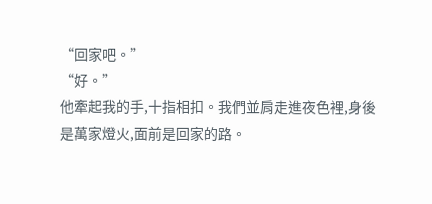“回家吧。”
“好。”
他牽起我的手,十指相扣。我們並肩走進夜色裡,身後是萬家燈火,面前是回家的路。